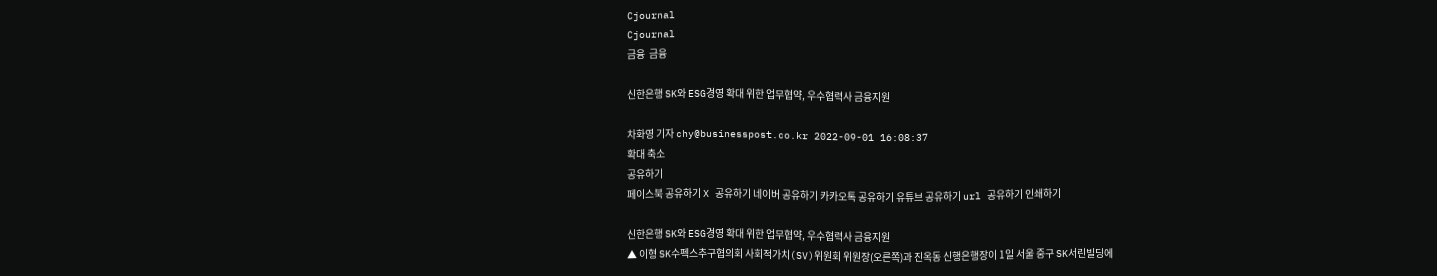Cjournal
Cjournal
금융  금융

신한은행 SK와 ESG경영 확대 위한 업무협약, 우수협력사 금융지원

차화영 기자 chy@businesspost.co.kr 2022-09-01 16:08:37
확대 축소
공유하기
페이스북 공유하기 X 공유하기 네이버 공유하기 카카오톡 공유하기 유튜브 공유하기 url 공유하기 인쇄하기

신한은행 SK와 ESG경영 확대 위한 업무협약, 우수협력사 금융지원
▲ 이형 SK수펙스추구협의회 사회적가치(SV)위원회 위원장(오른쪽)과 진옥동 신행은행장이 1일 서울 중구 SK서린빌딩에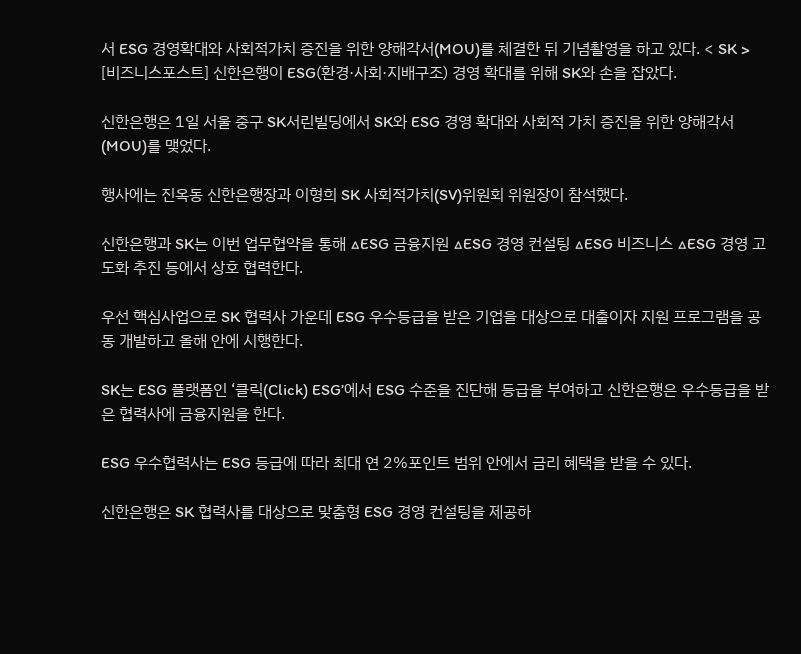서 ESG 경영확대와 사회적가치 증진을 위한 양해각서(MOU)를 체결한 뒤 기념촬영을 하고 있다. < SK >
[비즈니스포스트] 신한은행이 ESG(환경·사회·지배구조) 경영 확대를 위해 SK와 손을 잡았다.

신한은행은 1일 서울 중구 SK서린빌딩에서 SK와 ESG 경영 확대와 사회적 가치 증진을 위한 양해각서(MOU)를 맺었다.

행사에는 진옥동 신한은행장과 이형희 SK 사회적가치(SV)위원회 위원장이 참석했다.

신한은행과 SK는 이번 업무협약을 통해 △ESG 금융지원 △ESG 경영 컨설팅 △ESG 비즈니스 △ESG 경영 고도화 추진 등에서 상호 협력한다.

우선 핵심사업으로 SK 협력사 가운데 ESG 우수등급을 받은 기업을 대상으로 대출이자 지원 프로그램을 공동 개발하고 올해 안에 시행한다.

SK는 ESG 플랫폼인 ‘클릭(Click) ESG’에서 ESG 수준을 진단해 등급을 부여하고 신한은행은 우수등급을 받은 협력사에 금융지원을 한다.

ESG 우수협력사는 ESG 등급에 따라 최대 연 2%포인트 범위 안에서 금리 혜택을 받을 수 있다.

신한은행은 SK 협력사를 대상으로 맞춤형 ESG 경영 컨설팅을 제공하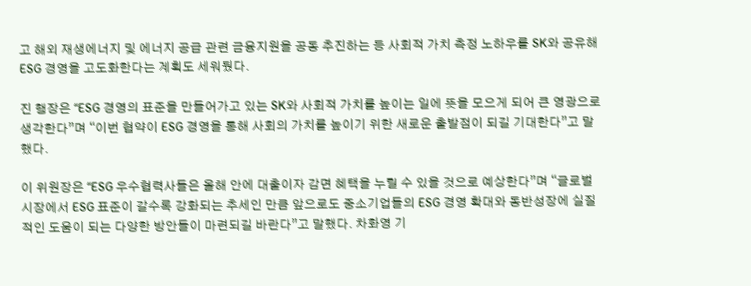고 해외 재생에너지 및 에너지 공급 관련 금융지원을 공동 추진하는 등 사회적 가치 측정 노하우를 SK와 공유해 ESG 경영을 고도화한다는 계획도 세워뒀다.

진 행장은 “ESG 경영의 표준을 만들어가고 있는 SK와 사회적 가치를 높이는 일에 뜻을 모으게 되어 큰 영광으로 생각한다”며 “이번 협약이 ESG 경영을 통해 사회의 가치를 높이기 위한 새로운 출발점이 되길 기대한다”고 말했다.

이 위원장은 “ESG 우수협력사들은 올해 안에 대출이자 감면 혜택을 누릴 수 있을 것으로 예상한다”며 “글로벌 시장에서 ESG 표준이 갈수록 강화되는 추세인 만큼 앞으로도 중소기업들의 ESG 경영 확대와 동반성장에 실질적인 도움이 되는 다양한 방안들이 마련되길 바란다”고 말했다. 차화영 기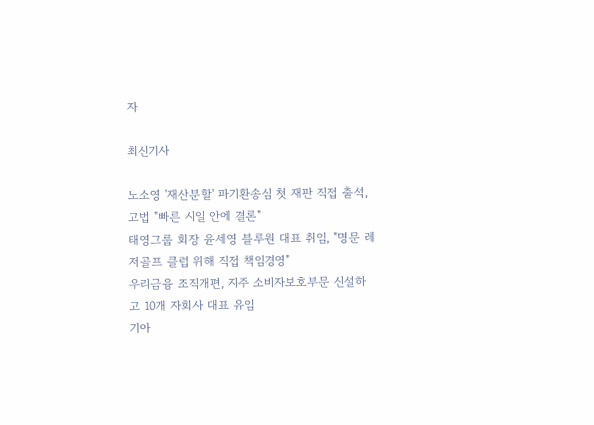자

최신기사

노소영 '재산분할' 파기환송심 첫 재판 직접 출석, 고법 "빠른 시일 안에 결론"
태영그룹 회장 윤세영 블루원 대표 취임, "명문 레저골프 클럽 위해 직접 책임경영"
우리금융 조직개편, 지주 소비자보호부문 신설하고 10개 자회사 대표 유임
기아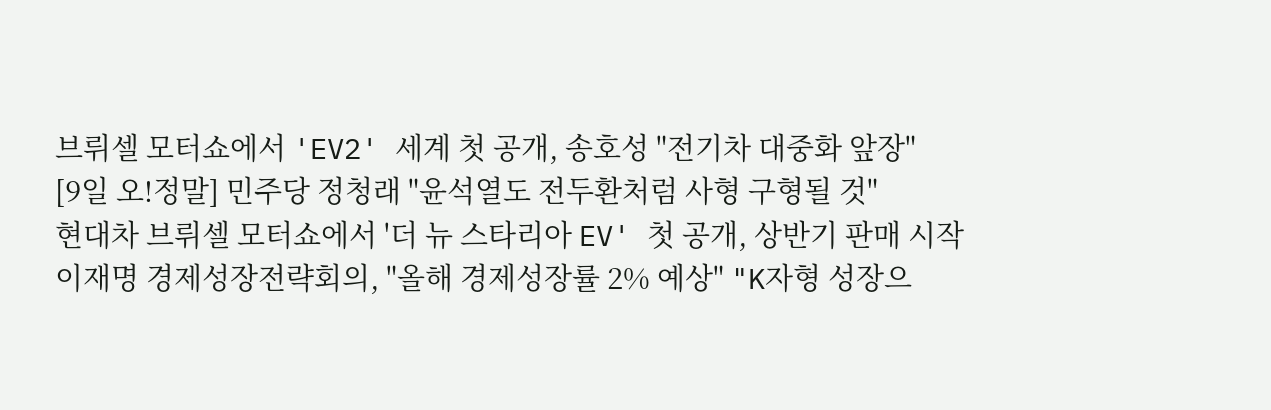브뤼셀 모터쇼에서 'EV2' 세계 첫 공개, 송호성 "전기차 대중화 앞장"
[9일 오!정말] 민주당 정청래 "윤석열도 전두환처럼 사형 구형될 것"
현대차 브뤼셀 모터쇼에서 '더 뉴 스타리아 EV' 첫 공개, 상반기 판매 시작
이재명 경제성장전략회의, "올해 경제성장률 2% 예상" "K자형 성장으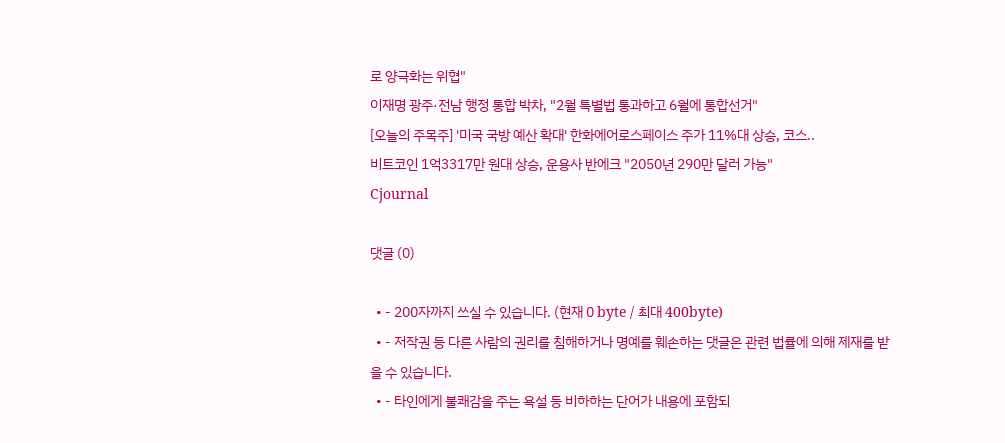로 양극화는 위협"
이재명 광주·전남 행정 통합 박차, "2월 특별법 통과하고 6월에 통합선거"
[오늘의 주목주] '미국 국방 예산 확대' 한화에어로스페이스 주가 11%대 상승, 코스..
비트코인 1억3317만 원대 상승, 운용사 반에크 "2050년 290만 달러 가능"
Cjournal

댓글 (0)

  • - 200자까지 쓰실 수 있습니다. (현재 0 byte / 최대 400byte)
  • - 저작권 등 다른 사람의 권리를 침해하거나 명예를 훼손하는 댓글은 관련 법률에 의해 제재를 받을 수 있습니다.
  • - 타인에게 불쾌감을 주는 욕설 등 비하하는 단어가 내용에 포함되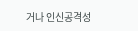거나 인신공격성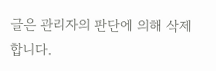글은 관리자의 판단에 의해 삭제 합니다.